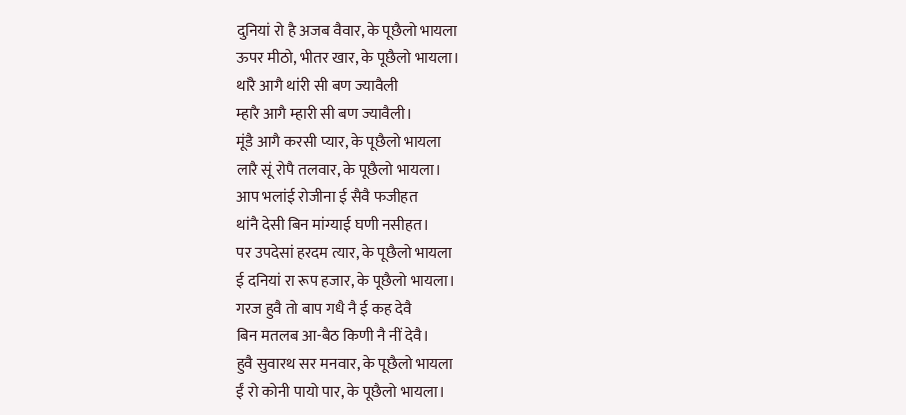दुनियां रो है अजब वैवार, के पूछैलो भायला
ऊपर मीठो, भीतर खार, के पूछैलो भायला।
थांरै आगै थांरी सी बण ज्यावैली
म्हारै आगै म्हारी सी बण ज्यावैली।
मूंडै आगै करसी प्यार, के पूछैलो भायला
लारै सूं रोपै तलवार, के पूछैलो भायला।
आप भलांई रोजीना ई सैवै फजीहत
थांनै देसी बिन मांग्याई घणी नसीहत।
पर उपदेसां हरदम त्यार, के पूछैलो भायला
ई दनियां रा रूप हजार, के पूछैलो भायला।
गरज हुवै तो बाप गधै नै ई कह देवै
बिन मतलब आ-बैठ किणी नै नीं देवै।
हुवै सुवारथ सर मनवार, के पूछैलो भायला
ईं रो कोनी पायो पार, के पूछैलो भायला।